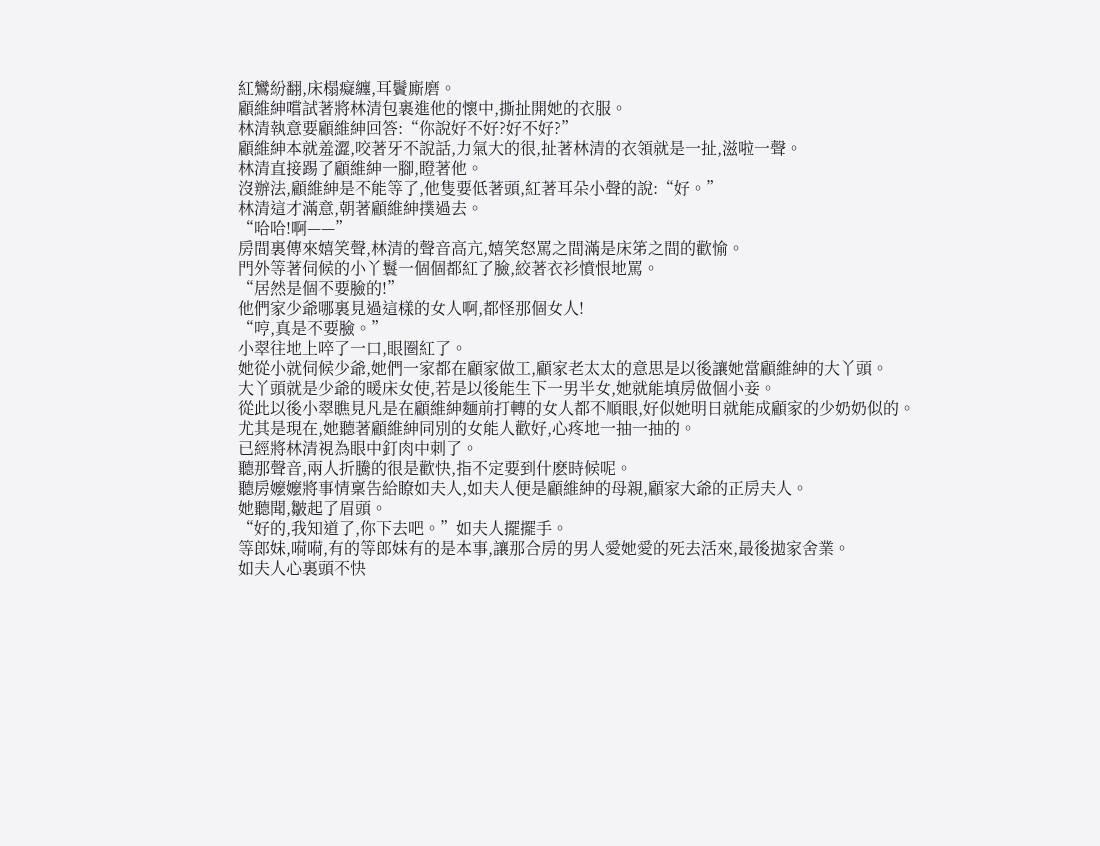紅鸞紛翻,床榻癡纏,耳鬢廝磨。
顧維紳嚐試著將林清包裹進他的懷中,撕扯開她的衣服。
林清執意要顧維紳回答:“你說好不好?好不好?”
顧維紳本就羞澀,咬著牙不說話,力氣大的很,扯著林清的衣領就是一扯,滋啦一聲。
林清直接踢了顧維紳一腳,瞪著他。
沒辦法,顧維紳是不能等了,他隻要低著頭,紅著耳朵小聲的說:“好。”
林清這才滿意,朝著顧維紳撲過去。
“哈哈!啊——”
房間裏傳來嬉笑聲,林清的聲音高亢,嬉笑怒罵之間滿是床笫之間的歡愉。
門外等著伺候的小丫鬟一個個都紅了臉,絞著衣衫憤恨地罵。
“居然是個不要臉的!”
他們家少爺哪裏見過這樣的女人啊,都怪那個女人!
“哼,真是不要臉。”
小翠往地上啐了一口,眼圈紅了。
她從小就伺候少爺,她們一家都在顧家做工,顧家老太太的意思是以後讓她當顧維紳的大丫頭。
大丫頭就是少爺的暖床女使,若是以後能生下一男半女,她就能填房做個小妾。
從此以後小翠瞧見凡是在顧維紳麵前打轉的女人都不順眼,好似她明日就能成顧家的少奶奶似的。
尤其是現在,她聽著顧維紳同別的女能人歡好,心疼地一抽一抽的。
已經將林清視為眼中釘肉中刺了。
聽那聲音,兩人折騰的很是歡快,指不定要到什麽時候呢。
聽房嬤嬤將事情稟告給瞭如夫人,如夫人便是顧維紳的母親,顧家大爺的正房夫人。
她聽聞,皺起了眉頭。
“好的,我知道了,你下去吧。”如夫人擺擺手。
等郎妹,嗬嗬,有的等郎妹有的是本事,讓那合房的男人愛她愛的死去活來,最後拋家舍業。
如夫人心裏頭不快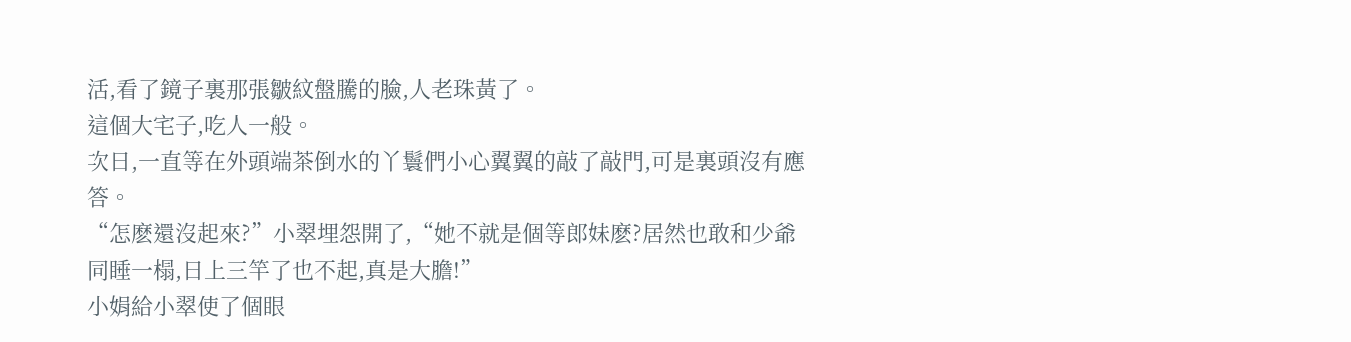活,看了鏡子裏那張皺紋盤騰的臉,人老珠黃了。
這個大宅子,吃人一般。
次日,一直等在外頭端茶倒水的丫鬟們小心翼翼的敲了敲門,可是裏頭沒有應答。
“怎麽還沒起來?”小翠埋怨開了,“她不就是個等郎妹麽?居然也敢和少爺同睡一榻,日上三竿了也不起,真是大膽!”
小娟給小翠使了個眼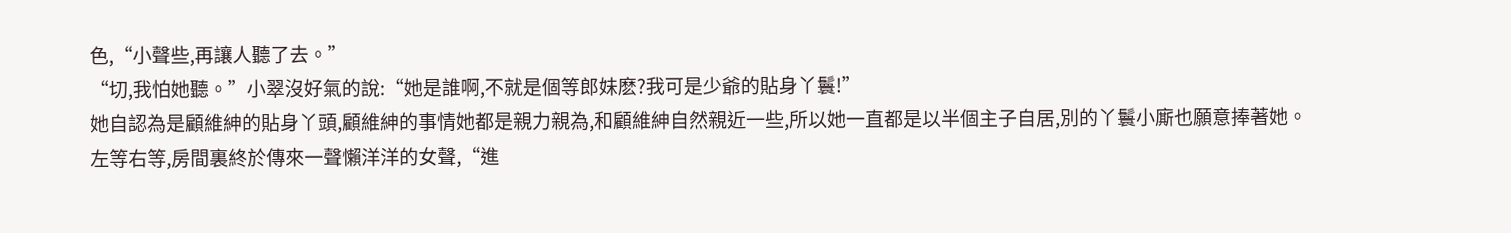色,“小聲些,再讓人聽了去。”
“切,我怕她聽。”小翠沒好氣的說:“她是誰啊,不就是個等郎妹麽?我可是少爺的貼身丫鬟!”
她自認為是顧維紳的貼身丫頭,顧維紳的事情她都是親力親為,和顧維紳自然親近一些,所以她一直都是以半個主子自居,別的丫鬟小廝也願意捧著她。
左等右等,房間裏終於傳來一聲懶洋洋的女聲,“進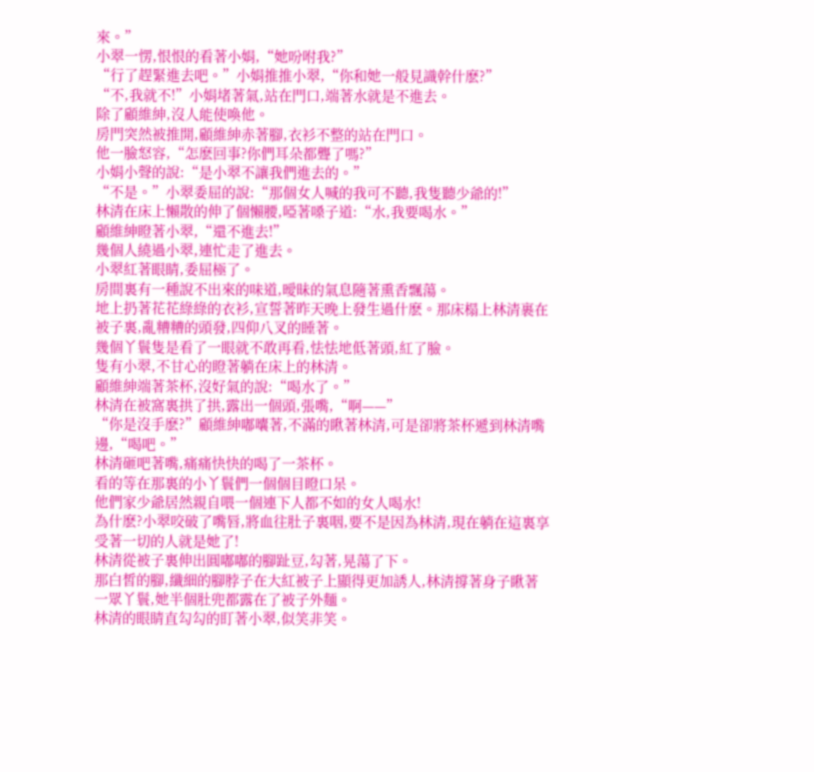來。”
小翠一愣,恨恨的看著小娟,“她吩咐我?”
“行了趕緊進去吧。”小娟推推小翠,“你和她一般見識幹什麽?”
“不,我就不!”小娟堵著氣,站在門口,端著水就是不進去。
除了顧維紳,沒人能使喚他。
房門突然被推開,顧維紳赤著腳,衣衫不整的站在門口。
他一臉怒容,“怎麽回事?你們耳朵都聾了嗎?”
小娟小聲的說:“是小翠不讓我們進去的。”
“不是。”小翠委屈的說:“那個女人喊的我可不聽,我隻聽少爺的!”
林清在床上懶散的伸了個懶腰,啞著嗓子道:“水,我要喝水。”
顧維紳瞪著小翠,“還不進去!”
幾個人繞過小翠,連忙走了進去。
小翠紅著眼睛,委屈極了。
房間裏有一種說不出來的味道,曖昧的氣息隨著熏香飄蕩。
地上扔著花花綠綠的衣衫,宣誓著昨天晚上發生過什麽。那床榻上林清裹在被子裏,亂糟糟的頭發,四仰八叉的睡著。
幾個丫鬟隻是看了一眼就不敢再看,怯怯地低著頭,紅了臉。
隻有小翠,不甘心的瞪著躺在床上的林清。
顧維紳端著茶杯,沒好氣的說:“喝水了。”
林清在被窩裏拱了拱,露出一個頭,張嘴,“啊——”
“你是沒手麽?”顧維紳嘟囔著,不滿的瞅著林清,可是卻將茶杯遞到林清嘴邊,“喝吧。”
林清砸吧著嘴,痛痛快快的喝了一茶杯。
看的等在那裏的小丫鬟們一個個目瞪口呆。
他們家少爺居然親自喂一個連下人都不如的女人喝水!
為什麽?小翠咬破了嘴唇,將血往肚子裏咽,要不是因為林清,現在躺在這裏享受著一切的人就是她了!
林清從被子裏伸出圓嘟嘟的腳趾豆,勾著,晃蕩了下。
那白皙的腳,纖細的腳脖子在大紅被子上顯得更加誘人,林清撐著身子瞅著一眾丫鬟,她半個肚兜都露在了被子外麵。
林清的眼睛直勾勾的盯著小翠,似笑非笑。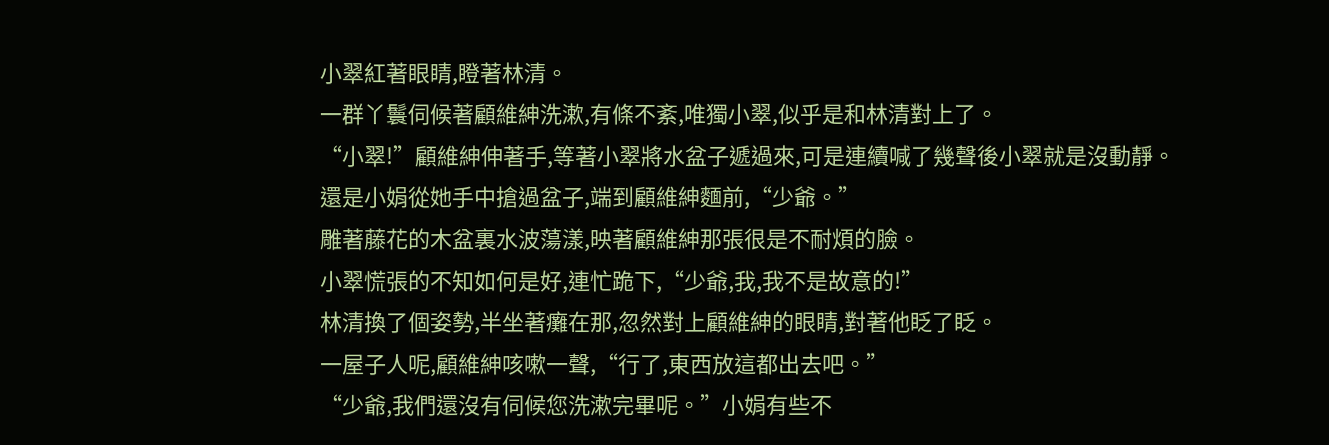小翠紅著眼睛,瞪著林清。
一群丫鬟伺候著顧維紳洗漱,有條不紊,唯獨小翠,似乎是和林清對上了。
“小翠!”顧維紳伸著手,等著小翠將水盆子遞過來,可是連續喊了幾聲後小翠就是沒動靜。
還是小娟從她手中搶過盆子,端到顧維紳麵前,“少爺。”
雕著藤花的木盆裏水波蕩漾,映著顧維紳那張很是不耐煩的臉。
小翠慌張的不知如何是好,連忙跪下,“少爺,我,我不是故意的!”
林清換了個姿勢,半坐著癱在那,忽然對上顧維紳的眼睛,對著他眨了眨。
一屋子人呢,顧維紳咳嗽一聲,“行了,東西放這都出去吧。”
“少爺,我們還沒有伺候您洗漱完畢呢。”小娟有些不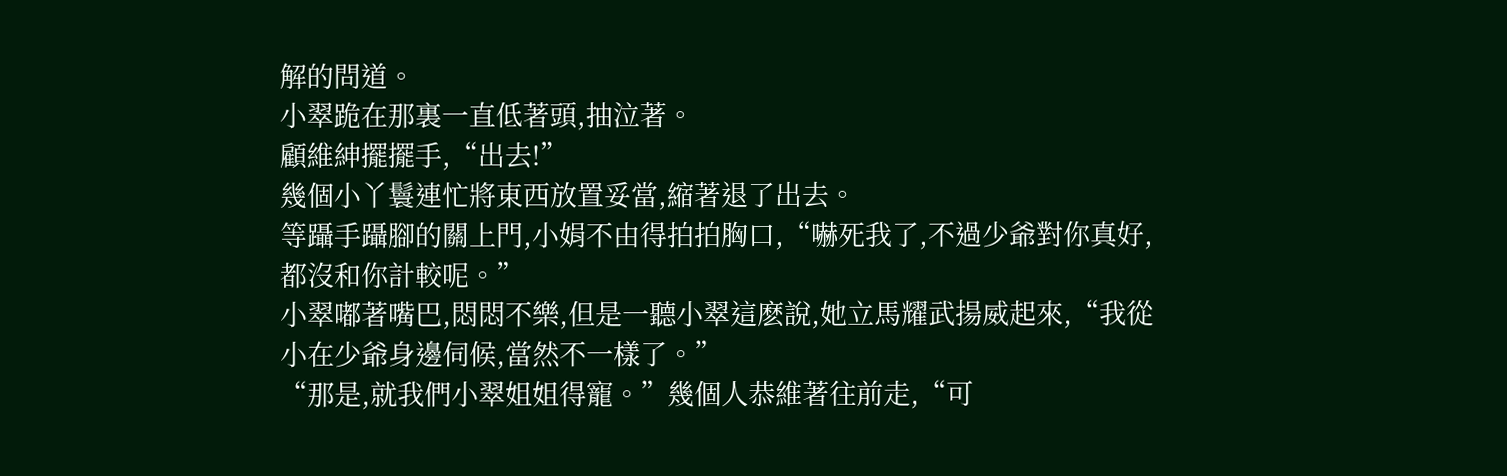解的問道。
小翠跪在那裏一直低著頭,抽泣著。
顧維紳擺擺手,“出去!”
幾個小丫鬟連忙將東西放置妥當,縮著退了出去。
等躡手躡腳的關上門,小娟不由得拍拍胸口,“嚇死我了,不過少爺對你真好,都沒和你計較呢。”
小翠嘟著嘴巴,悶悶不樂,但是一聽小翠這麽說,她立馬耀武揚威起來,“我從小在少爺身邊伺候,當然不一樣了。”
“那是,就我們小翠姐姐得寵。”幾個人恭維著往前走,“可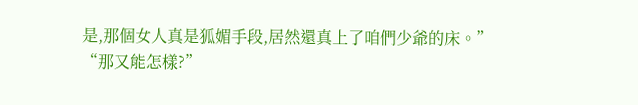是,那個女人真是狐媚手段,居然還真上了咱們少爺的床。”
“那又能怎樣?”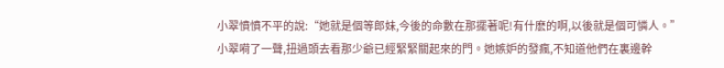小翠憤憤不平的說:“她就是個等郎妹,今後的命數在那擺著呢!有什麽的啊,以後就是個可憐人。”
小翠嗬了一聲,扭過頭去看那少爺已經緊緊關起來的門。她嫉妒的發瘋,不知道他們在裏邊幹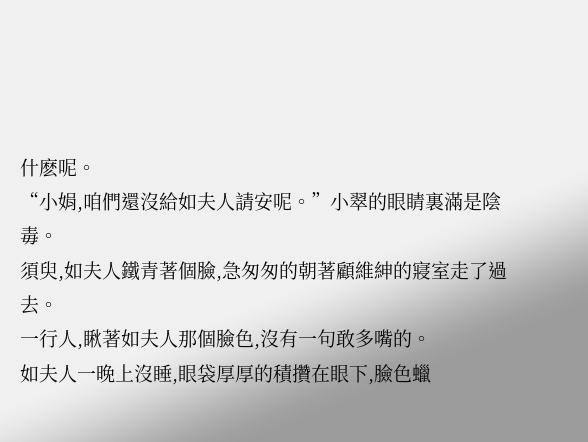什麽呢。
“小娟,咱們還沒給如夫人請安呢。”小翠的眼睛裏滿是陰毒。
須臾,如夫人鐵青著個臉,急匆匆的朝著顧維紳的寢室走了過去。
一行人,瞅著如夫人那個臉色,沒有一句敢多嘴的。
如夫人一晚上沒睡,眼袋厚厚的積攢在眼下,臉色蠟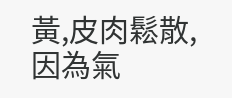黃,皮肉鬆散,因為氣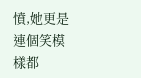憤,她更是連個笑模樣都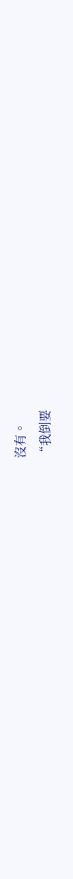沒有。
“我倒要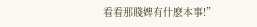看看那賤婢有什麽本事!”